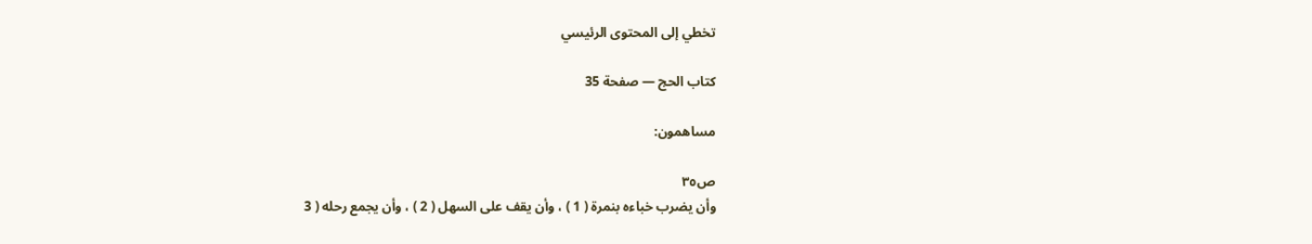تخطي إلى المحتوى الرئيسي

كتاب الحج — صفحة 35

مساهمون:

ص٣٥
وأن يضرب خباءه بنمرة ( 1 ) ، وأن يقف على السهل ( 2 ) ، وأن يجمع رحله ( 3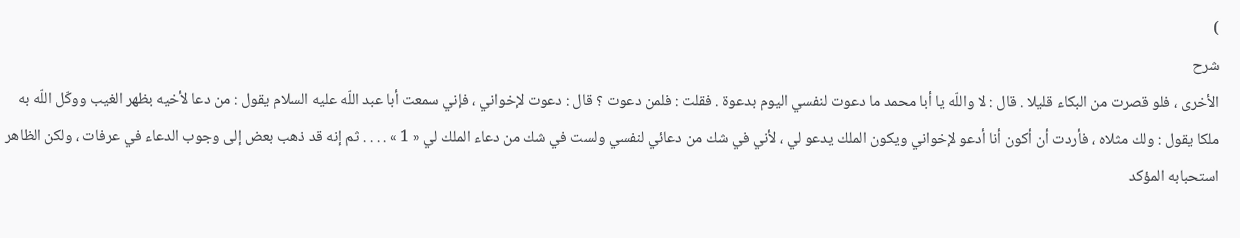)
شرح
الأخرى ، فلو قصرت من البكاء قليلا . قال : لا واللّه يا أبا محمد ما دعوت لنفسي اليوم بدعوة . فقلت : فلمن دعوت ؟ قال : دعوت لإخواني ، فإني سمعت أبا عبد اللّه عليه السلام يقول : من دعا لأخيه بظهر الغيب ووكّل اللّه به ملكا يقول : ولك مثلاه ، فأردت أن أكون أنا أدعو لإخواني ويكون الملك يدعو لي ، لأني في شك من دعائي لنفسي ولست في شك من دعاء الملك لي « 1 » . . . . ثم إنه قد ذهب بعض إلى وجوب الدعاء في عرفات ، ولكن الظاهر استحبابه المؤكد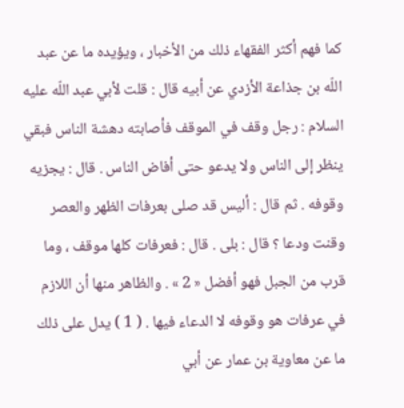كما فهم أكثر الفقهاء ذلك من الأخبار ، ويؤيده ما عن عبد اللّه بن جذاعة الأزدي عن أبيه قال : قلت لأبي عبد اللّه عليه السلام : رجل وقف في الموقف فأصابته دهشة الناس فبقي ينظر إلى الناس ولا يدعو حتى أفاض الناس . قال : يجزيه وقوفه . ثم قال : أليس قد صلى بعرفات الظهر والعصر وقنت ودعا ؟ قال : بلى . قال : فعرفات كلها موقف ، وما قرب من الجبل فهو أفضل « 2 » . والظاهر منها أن اللازم في عرفات هو وقوفه لا الدعاء فيها . ( 1 ) يدل على ذلك ما عن معاوية بن عمار عن أبي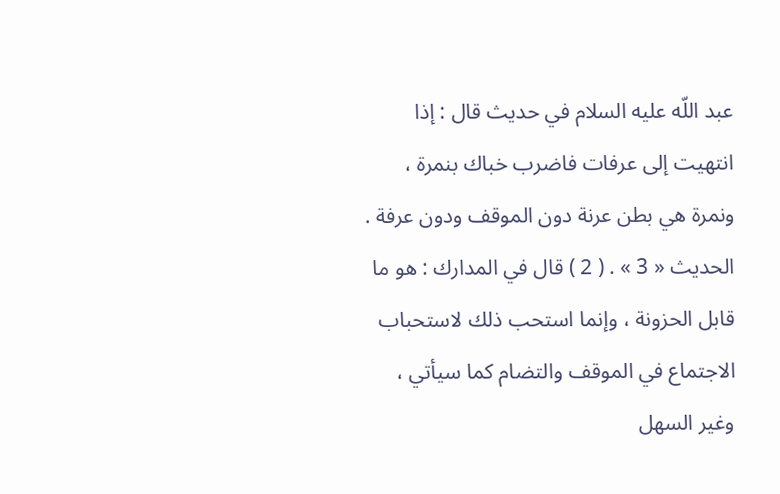عبد اللّه عليه السلام في حديث قال : إذا انتهيت إلى عرفات فاضرب خباك بنمرة ، ونمرة هي بطن عرنة دون الموقف ودون عرفة . الحديث « 3 » . ( 2 ) قال في المدارك : هو ما قابل الحزونة ، وإنما استحب ذلك لاستحباب الاجتماع في الموقف والتضام كما سيأتي ، وغير السهل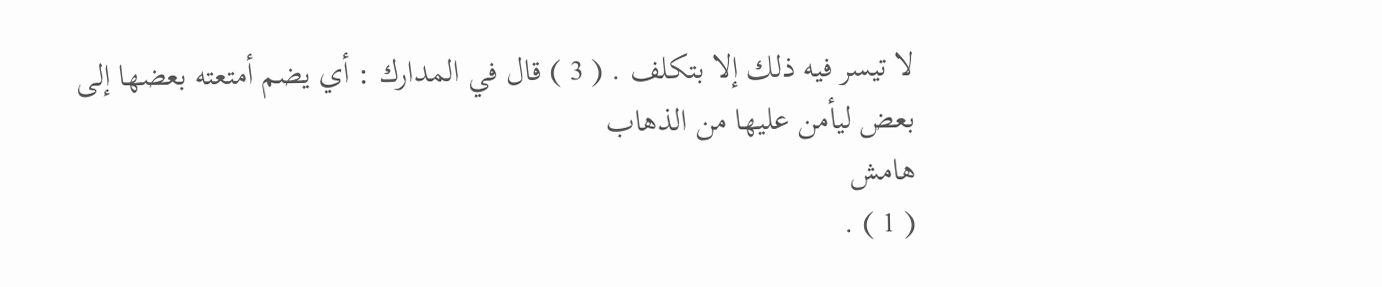لا تيسر فيه ذلك إلا بتكلف . ( 3 ) قال في المدارك : أي يضم أمتعته بعضها إلى بعض ليأمن عليها من الذهاب
هامش
( 1 ) .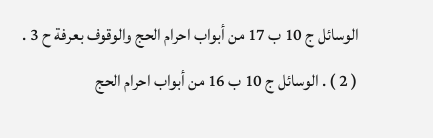الوسائل ج 10 ب 17 من أبواب احرام الحج والوقوف بعرفة ح 3 . ( 2 ) . الوسائل ج 10 ب 16 من أبواب احرام الحج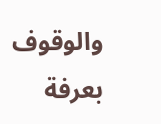والوقوف بعرفة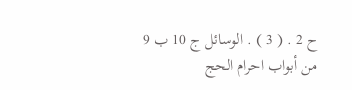ح 2 . ( 3 ) . الوسائل ج 10 ب 9 من أبواب احرام الحج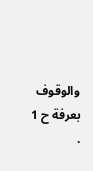والوقوف بعرفة ح 1 .